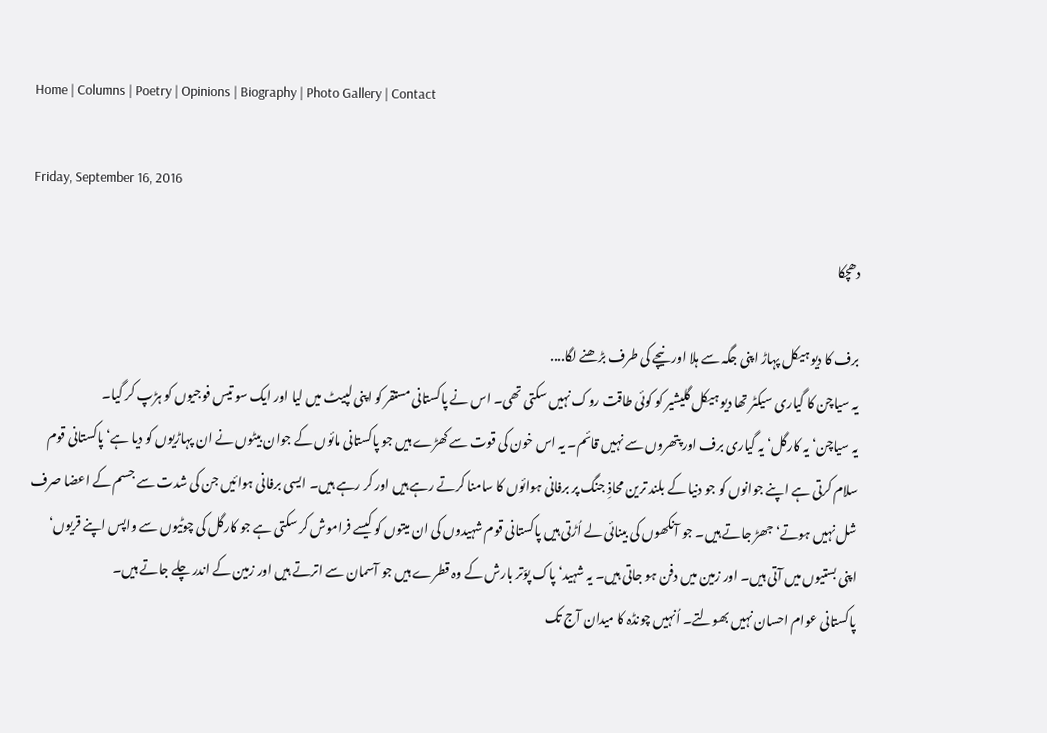Home | Columns | Poetry | Opinions | Biography | Photo Gallery | Contact

Friday, September 16, 2016

دھچکا

برف کا دیو ہیکل پہاڑ اپنی جگہ سے ہلا اور نیچے کی طرف بڑھنے لگا....
یہ سیاچن کا گیاری سیکٹر تھا دیو ہیکل گلیشیر کو کوئی طاقت روک نہیں سکتی تھی۔ اس نے پاکستانی مستقر کو اپنی لپیٹ میں لیا اور ایک سو تیس فوجیوں کو ہڑپ کر گیا۔
یہ سیاچن‘ یہ کارگل‘ یہ گیاری برف اور پتھروں سے نہیں قائم۔ یہ اس خون کی قوت سے کھڑے ہیں جو پاکستانی مائوں کے جوان بیٹوں نے ان پہاڑیوں کو دیا ہے‘ پاکستانی قوم سلام کرتی ہے اپنے جوانوں کو جو دنیا کے بلند ترین محاذِ جنگ پر برفانی ہوائوں کا سامنا کرتے رہے ہیں اور کر رہے ہیں۔ ایسی برفانی ہوائیں جن کی شدت سے جسم کے اعضا صرف شل نہیں ہوتے‘ جھڑ جاتے ہیں۔ جو آنکھوں کی بینائی لے اُڑتی ہیں پاکستانی قوم شہیدوں کی ان میتوں کو کیسے فراموش کر سکتی ہے جو کارگل کی چوٹیوں سے واپس اپنے قریوں‘ اپنی بستیوں میں آتی ہیں۔ اور زمین میں دفن ہو جاتی ہیں۔ یہ شہید‘ پاک پوّتر بارش کے وہ قطرے ہیں جو آسمان سے اترتے ہیں اور زمین کے اندر چلے جاتے ہیں۔
پاکستانی عوام احسان نہیں بھولتے۔ اُنہیں چونڈہ کا میدان آج تک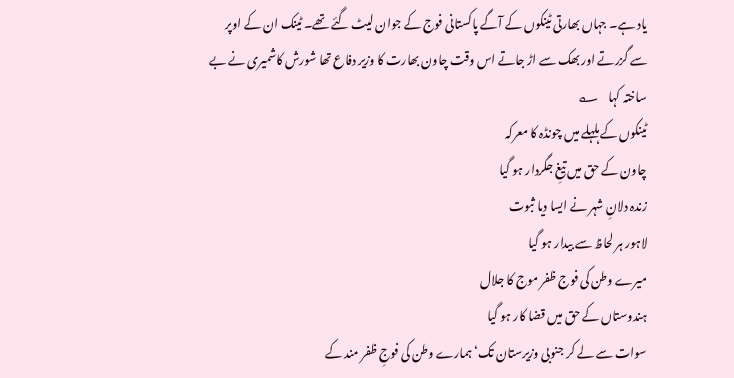یاد ہے۔ جہاں بھارتی ٹینکوں کے آگے پاکستانی فوج کے جوان لیٹ گئے تھے۔ ٹینک ان کے اوپر سے گزرتے اور بھک سے اڑ جاتے اس وقت چاون بھارت کا وزیر دفاع تھا شورش کاشمیری نے بے ساختہ کہا    ؎
ٹینکوں کے ہلہلے میں چونڈہ کا معرکہ
چاون کے حق میں تیغِ جگردار ہو گیا
زندہ دلانِ شہر نے ایسا دیا ثبوت
لاہور ہر لحاظ سے بیدار ہو گیا
میرے وطن کی فوج ظفر موج کا جلال
ہندوستاں کے حق میں قضا کار ہو گیا
سوات سے لے کر جنوبی وزیرستان تک‘ ہمارے وطن کی فوجِ ظفر مند کے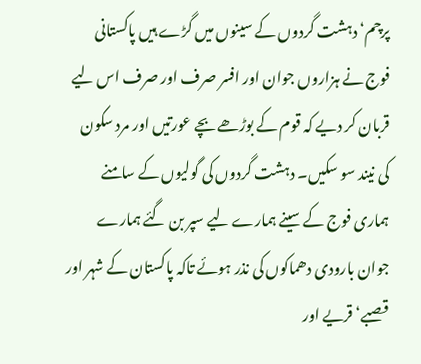پرچم‘ دہشت گردوں کے سینوں میں گڑے ہیں پاکستانی فوج نے ہزاروں جوان اور افسر صرف اور صرف اس لیے قربان کر دیے کہ قوم کے بوڑھے بچے عورتیں اور مرد سکون کی نیند سو سکیں۔ دہشت گردوں کی گولیوں کے سامنے ہماری فوج کے سینے ہمارے لیے سپر بن گئے ہمارے جوان بارودی دھماکوں کی نذر ہوئے تاکہ پاکستان کے شہر اور قصبے‘ قریے اور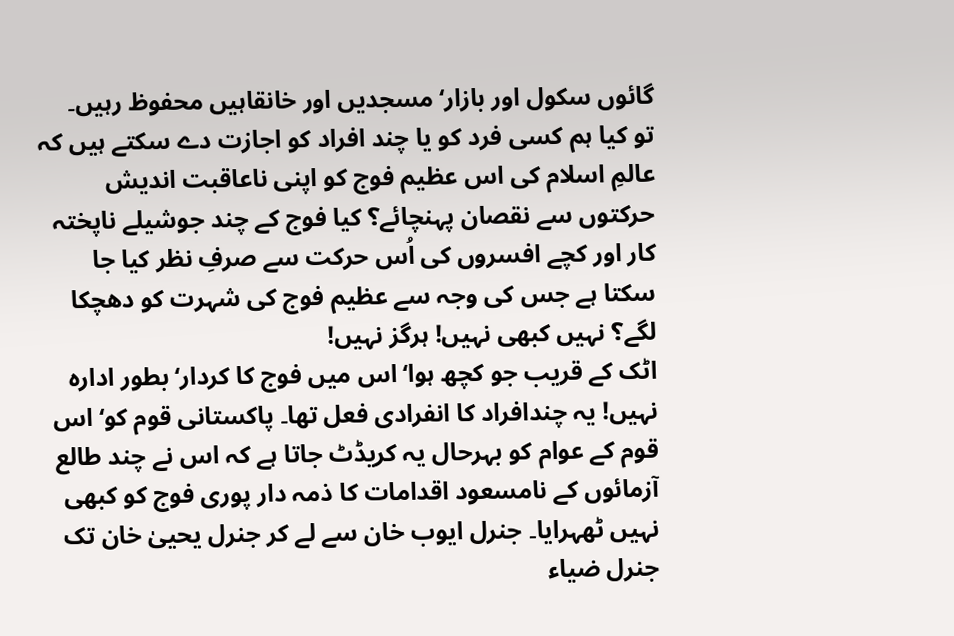گائوں سکول اور بازار‘ مسجدیں اور خانقاہیں محفوظ رہیں۔
تو کیا ہم کسی فرد کو یا چند افراد کو اجازت دے سکتے ہیں کہ عالمِ اسلام کی اس عظیم فوج کو اپنی ناعاقبت اندیش حرکتوں سے نقصان پہنچائے؟ کیا فوج کے چند جوشیلے ناپختہ کار اور کچے افسروں کی اُس حرکت سے صرفِ نظر کیا جا سکتا ہے جس کی وجہ سے عظیم فوج کی شہرت کو دھچکا لگے؟ نہیں کبھی نہیں! ہرگز نہیں!
اٹک کے قریب جو کچھ ہوا‘ اس میں فوج کا کردار‘بطور ادارہ نہیں! یہ چندافراد کا انفرادی فعل تھا۔ پاکستانی قوم کو‘ اس قوم کے عوام کو بہرحال یہ کریڈٹ جاتا ہے کہ اس نے چند طالع آزمائوں کے نامسعود اقدامات کا ذمہ دار پوری فوج کو کبھی نہیں ٹھہرایا۔ جنرل ایوب خان سے لے کر جنرل یحییٰ خان تک جنرل ضیاء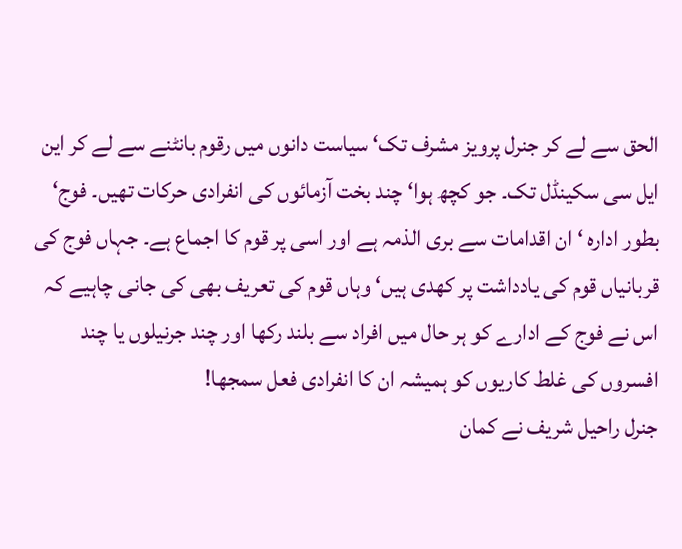الحق سے لے کر جنرل پرویز مشرف تک‘ سیاست دانوں میں رقوم بانٹنے سے لے کر این ایل سی سکینڈل تک۔ جو کچھ ہوا‘ چند بخت آزمائوں کی انفرادی حرکات تھیں۔ فوج‘ بطور ادارہ ‘ ان اقدامات سے بری الذمہ ہے اور اسی پر قوم کا اجماع ہے۔ جہاں فوج کی قربانیاں قوم کی یادداشت پر کھدی ہیں‘ وہاں قوم کی تعریف بھی کی جانی چاہیے کہ اس نے فوج کے ادارے کو ہر حال میں افراد سے بلند رکھا اور چند جرنیلوں یا چند افسروں کی غلط کاریوں کو ہمیشہ ان کا انفرادی فعل سمجھا!
جنرل راحیل شریف نے کمان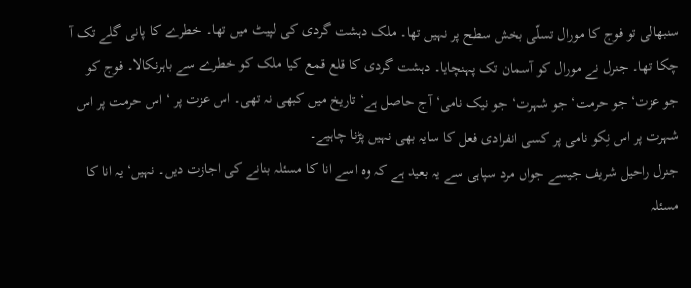سنبھالی تو فوج کا مورال تسلّی بخش سطح پر نہیں تھا۔ ملک دہشت گردی کی لپیٹ میں تھا۔ خطرے کا پانی گلے تک آ چکا تھا۔ جنرل نے مورال کو آسمان تک پہنچایا۔ دہشت گردی کا قلع قمع کیا ملک کو خطرے سے باہرنکالا۔ فوج کو جو عزت‘ جو حرمت‘ جو شہرت‘ جو نیک نامی‘ آج حاصل ہے‘ تاریخ میں کبھی نہ تھی۔ اس عزت پر ‘ اس حرمت پر اس شہرت پر اس نِکو نامی پر کسی انفرادی فعل کا سایہ بھی نہیں پڑنا چاہیے۔
جنرل راحیل شریف جیسے جواں مرد سپاہی سے یہ بعید ہے کہ وہ اسے انا کا مسئلہ بنانے کی اجازت دیں۔ نہیں‘ یہ انا کا مسئلہ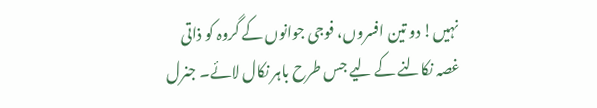نہیں! دو تین افسروں، فوجی جوانوں کے گروہ کو ذاتی غصہ نکالنے کے لیے جس طرح باہر نکال لائے۔ جنرل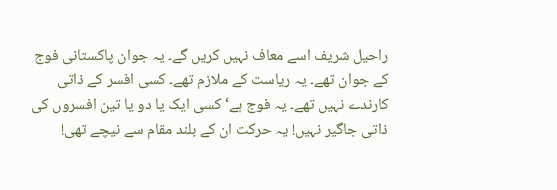راحیل شریف اسے معاف نہیں کریں گے۔ یہ جوان پاکستانی فوج کے جوان تھے۔ یہ ریاست کے ملازم تھے۔ کسی افسر کے ذاتی کارندے نہیں تھے۔ یہ فوج ہے‘ کسی ایک یا دو یا تین افسروں کی ذاتی جاگیر نہیں! یہ حرکت ان کے بلند مقام سے نیچے تھی!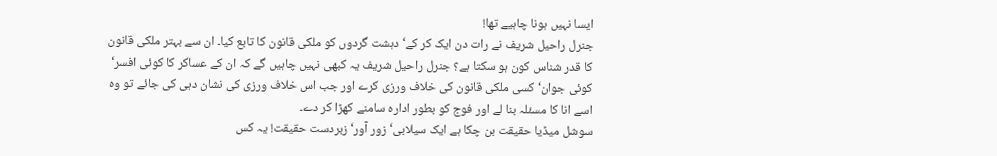ایسا نہیں ہونا چاہیے تھا!
جنرل راحیل شریف نے رات دن ایک کر کے‘ دہشت گردوں کو ملکی قانون کا تابع کیا۔ ان سے بہتر ملکی قانون کا قدر شناس کون ہو سکتا ہے؟ جنرل راحیل شریف یہ کبھی نہیں چاہیں گے کہ ان کے عساکر کا کوئی افسر‘ کوئی جوان‘ کسی ملکی قانون کی خلاف ورزی کرے اور جب اس خلاف ورزی کی نشان دہی کی جائے تو وہ اسے انا کا مسئلہ بنا لے اور فوج کو بطور ادارہ سامنے کھڑا کر دے۔
سوشل میڈیا حقیقت بن چکا ہے ایک سیلابی‘ زور آور‘ زبردست حقیقت! یہ کس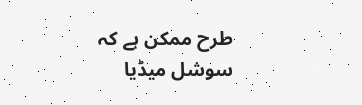طرح ممکن ہے کہ سوشل میڈیا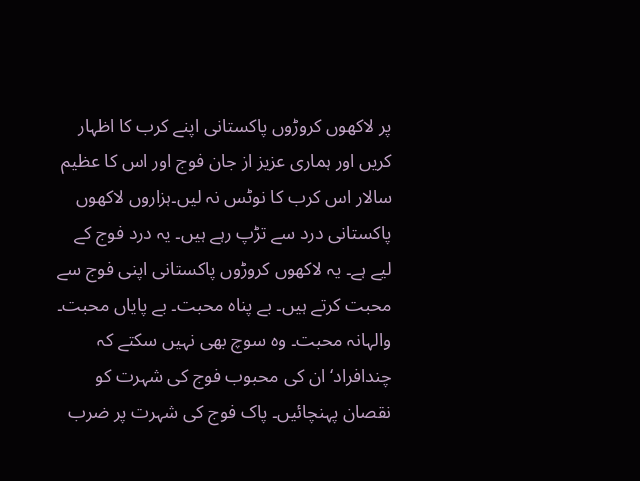پر لاکھوں کروڑوں پاکستانی اپنے کرب کا اظہار کریں اور ہماری عزیز از جان فوج اور اس کا عظیم سالار اس کرب کا نوٹس نہ لیں۔ہزاروں لاکھوں پاکستانی درد سے تڑپ رہے ہیں۔ یہ درد فوج کے لیے ہے۔ یہ لاکھوں کروڑوں پاکستانی اپنی فوج سے محبت کرتے ہیں۔ بے پناہ محبت۔ بے پایاں محبت۔ والہانہ محبت۔ وہ سوچ بھی نہیں سکتے کہ چندافراد‘ ان کی محبوب فوج کی شہرت کو نقصان پہنچائیں۔ پاک فوج کی شہرت پر ضرب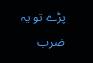پڑے تو یہ ضرب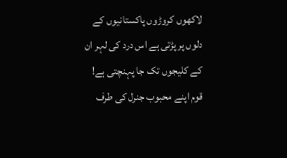لاکھوں کروڑوں پاکستانیوں کے دلوں پر پڑتی ہے اس درد کی لہر ان کے کلیجوں تک جا پہنچتی ہے!
قوم اپنے محبوب جنرل کی طرف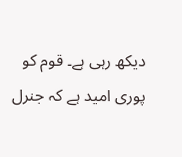دیکھ رہی ہے۔ قوم کو پوری امید ہے کہ جنرل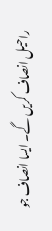راحیل انصاف کریں گے۔ ایسا انصاف جو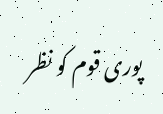پوری قوم کو نظر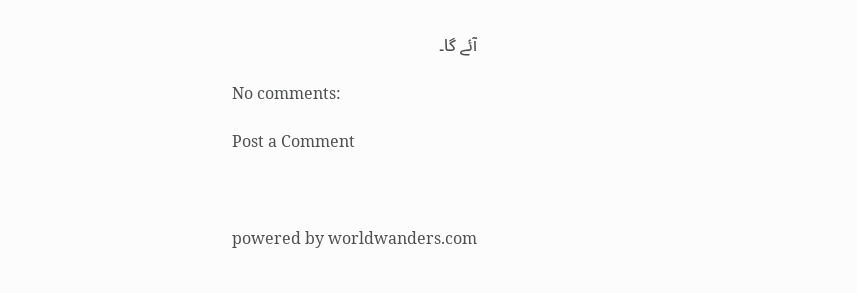آئے گا۔

No comments:

Post a Comment



powered by worldwanders.com